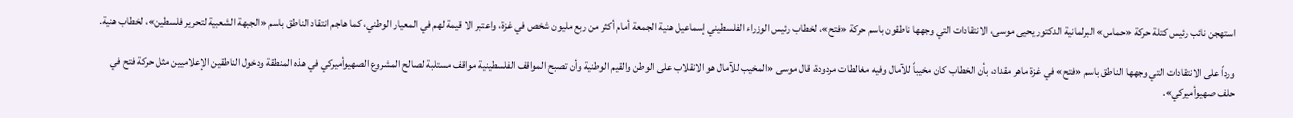استهجن نائب رئيس كتلة حركة «حماس» البرلمانية الدكتور يحيى موسى، الانتقادات التي وجهها ناطقون باسم حركة «فتح»، لخطاب رئيس الوزراء الفلسطيني إسماعيل هنية الجمعة أمام أكثر من ربع مليون شخص في غزة، واعتبر الا قيمة لهم في المعيار الوطني، كما هاجم انتقاد الناطق باسم «الجبهة الشعبية لتحرير فلسطين»، لخطاب هنية.

ورداً على الانتقادات التي وجهها الناطق باسم «فتح» في غزة ماهر مقداد، بأن الخطاب كان مخيباً للآمال وفيه مغالطات مردودة، قال موسى «المخيب للآمال هو الانقلاب على الوطن والقيم الوطنية وأن تصبح المواقف الفلسطينية مواقف مستلبة لصالح المشروع الصهيوأميركي في هذه المنطقة ودخول الناطقين الإعلاميين مثل حركة فتح في حلف صهيوأميركي».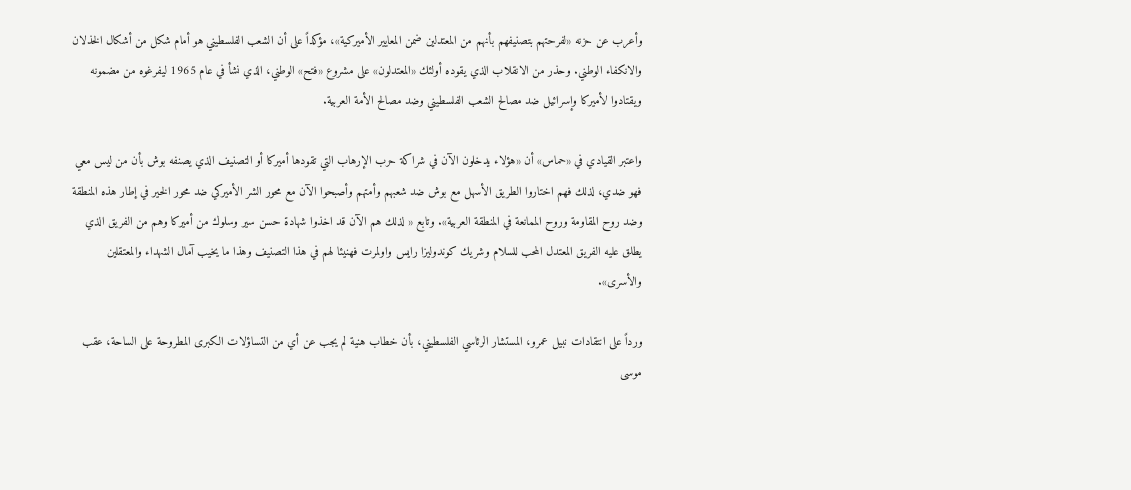وأعرب عن حزنه «لفرحتهم بتصنيفهم بأنهم من المعتدلين ضمن المعايير الأميركية»، مؤكداً على أن الشعب الفلسطيني هو أمام شكل من أشكال الخذلان والانكفاء الوطني. وحذر من الانقلاب الذي يقوده أولئك «المعتدلون» على مشروع «فتح» الوطني، الذي نشأ في عام 1965 ليفرغوه من مضمونه ويقتادوا لأميركا وإسرائيل ضد مصالح الشعب الفلسطيني وضد مصالح الأمة العربية.

واعتبر القيادي في «حماس» أن «هؤلاء يدخلون الآن في شراكة حرب الإرهاب التي تقودها أميركا أو التصنيف الذي يصنفه بوش بأن من ليس معي فهو ضدي، لذلك فهم اختاروا الطريق الأسهل مع بوش ضد شعبهم وأمتهم وأصبحوا الآن مع محور الشر الأميركي ضد محور الخير في إطار هذه المنطقة وضد روح المقاومة وروح الممانعة في المنطقة العربية». وتابع « لذلك هم الآن قد اخذوا شهادة حسن سير وسلوك من أميركا وهم من الفريق الذي يطلق عليه الفريق المعتدل المحب للسلام وشريك كوندوليزا رايس واولمرت فهنيئا لهم في هذا التصنيف وهذا ما يخيب آمال الشهداء والمعتقلين والأسرى».

ورداً على انتقادات نبيل عمرو، المستشار الرئاسي الفلسطيني، بأن خطاب هنية لم يجب عن أي من التساؤلات الكبرى المطروحة على الساحة، عقب موسى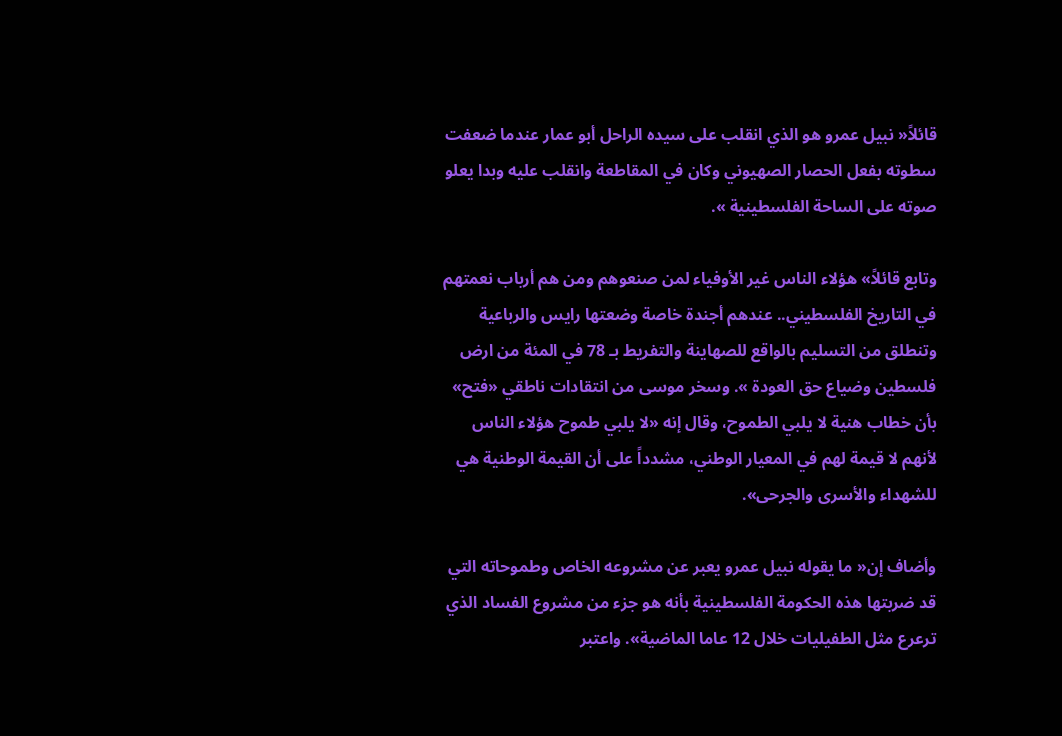قائلاً« نبيل عمرو هو الذي انقلب على سيده الراحل أبو عمار عندما ضعفت سطوته بفعل الحصار الصهيوني وكان في المقاطعة وانقلب عليه وبدا يعلو صوته على الساحة الفلسطينية ».

وتابع قائلاً» هؤلاء الناس غير الأوفياء لمن صنعوهم ومن هم أرباب نعمتهم في التاريخ الفلسطيني.. عندهم أجندة خاصة وضعتها رايس والرباعية وتنطلق من التسليم بالواقع للصهاينة والتفريط بـ 78 في المئة من ارض فلسطين وضياع حق العودة ». وسخر موسى من انتقادات ناطقي «فتح» بأن خطاب هنية لا يلبي الطموح، وقال إنه «لا يلبي طموح هؤلاء الناس لأنهم لا قيمة لهم في المعيار الوطني، مشدداً على أن القيمة الوطنية هي للشهداء والأسرى والجرحى».

وأضاف إن« ما يقوله نبيل عمرو يعبر عن مشروعه الخاص وطموحاته التي قد ضربتها هذه الحكومة الفلسطينية بأنه هو جزء من مشروع الفساد الذي ترعرع مثل الطفيليات خلال 12 عاما الماضية». واعتبر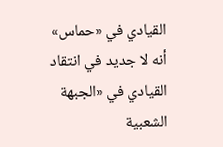القيادي في «حماس» أنه لا جديد في انتقاد القيادي في «الجبهة الشعبية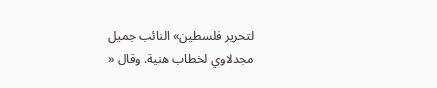لتحرير فلسطين» النائب جميل مجدلاوي لخطاب هنية. وقال «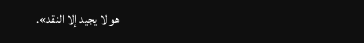هو لا يجيد إلا النقد».